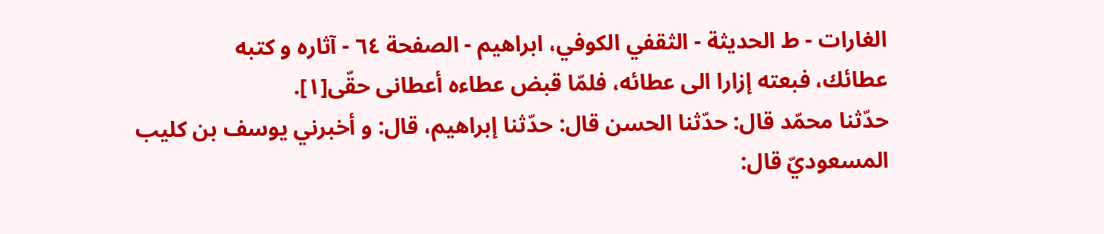الغارات - ط الحديثة - الثقفي الکوفي، ابراهیم - الصفحة ٦٤ - آثاره و كتبه
عطائك، فبعته إزارا الى عطائه، فلمّا قبض عطاءه أعطانى حقّى[١].
حدّثنا محمّد قال: حدّثنا الحسن قال: حدّثنا إبراهيم، قال: و أخبرني يوسف بن كليب المسعوديّ قال: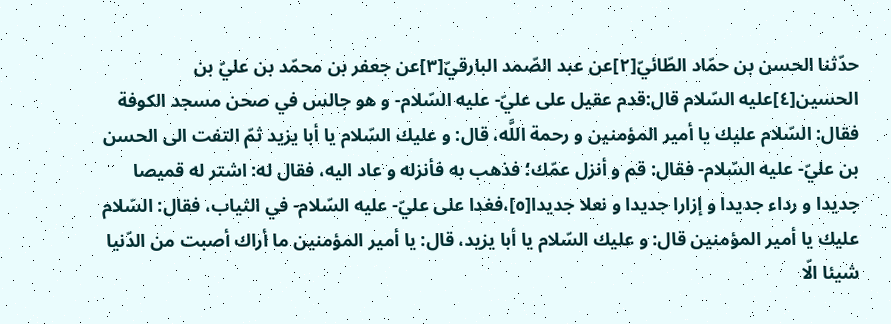حدّثنا الحسن بن حمّاد الطّائيّ[٢]عن عبد الصّمد البارقيّ[٣]عن جعفر بن محمّد بن عليّ بن الحسين[٤]عليه السّلام قال:قدم عقيل على عليّ- عليه السّلام- و هو جالس في صحن مسجد الكوفة فقال: السّلام عليك يا أمير المؤمنين و رحمة اللَّه، قال: و عليك السّلام يا أبا يزيد ثمّ التفت الى الحسن بن عليّ- عليه السّلام- فقال: قم و أنزل عمّك؛ فذهب به فأنزله و عاد اليه، فقال له: اشتر له قميصا جديدا و رداء جديدا و إزارا جديدا و نعلا جديدا[٥]،فغدا على عليّ- عليه السّلام- في الثياب، فقال: السّلام عليك يا أمير المؤمنين قال: و عليك السّلام يا أبا يزيد، قال: يا أمير المؤمنين ما أراك أصبت من الدّنيا شيئا الّا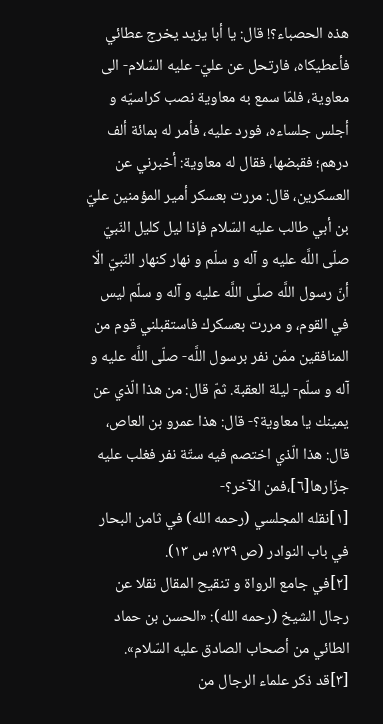هذه الحصباء؟! قال: يا أبا يزيد يخرج عطائي فأعطيكاه، فارتحل عن عليّ- عليه السّلام- الى معاوية، فلمّا سمع به معاوية نصب كراسيّه و أجلس جلساءه، فورد عليه، فأمر له بمائة ألف درهم؛ فقبضها، فقال له معاوية: أخبرني عن العسكرين، قال: مررت بعسكر أمير المؤمنين عليّ بن أبي طالب عليه السّلام فإذا ليل كليل النّبيّ صلّى اللَّه عليه و آله و سلّم و نهار كنهار النّبيّ الّا أنّ رسول اللَّه صلّى اللَّه عليه و آله و سلّم ليس في القوم، و مررت بعسكرك فاستقبلني قوم من المنافقين ممّن نفر برسول اللَّه- صلّى اللَّه عليه و آله و سلّم- ليلة العقبة. ثمّ قال: من هذا الّذي عن يمينك يا معاوية؟- قال: هذا عمرو بن العاص، قال: هذا الّذي اختصم فيه ستّة نفر فغلب عليه جزّارها[٦]،فمن الآخر؟-
[١]نقله المجلسي (رحمه الله) في ثامن البحار في باب النوادر (ص ٧٣٩؛ س ١٣).
[٢]في جامع الرواة و تنقيح المقال نقلا عن رجال الشيخ (رحمه الله): «الحسن بن حماد الطائي من أصحاب الصادق عليه السّلام».
[٣]قد ذكر علماء الرجال من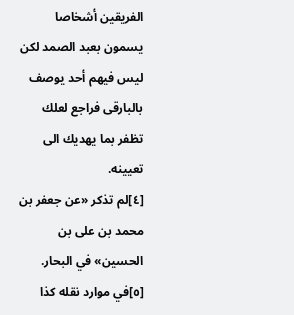الفريقين أشخاصا يسمون بعبد الصمد لكن ليس فيهم أحد يوصف بالبارقى فراجع لعلك تظفر بما يهديك الى تعيينه.
[٤]لم تذكر «عن جعفر بن محمد بن على بن الحسين» في البحار.
[٥]في موارد نقله كذا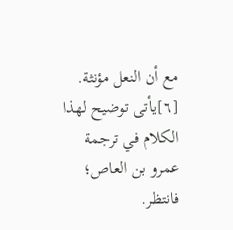مع أن النعل مؤنثة.
[٦]يأتى توضيح لهذا الكلام في ترجمة عمرو بن العاص؛ فانتظر.